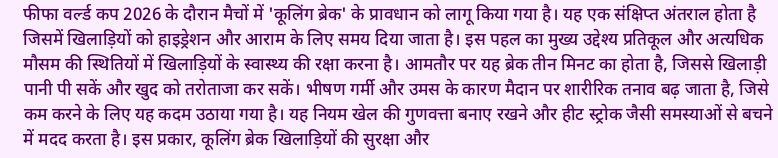फीफा वर्ल्ड कप 2026 के दौरान मैचों में 'कूलिंग ब्रेक' के प्रावधान को लागू किया गया है। यह एक संक्षिप्त अंतराल होता है जिसमें खिलाड़ियों को हाइड्रेशन और आराम के लिए समय दिया जाता है। इस पहल का मुख्य उद्देश्य प्रतिकूल और अत्यधिक मौसम की स्थितियों में खिलाड़ियों के स्वास्थ्य की रक्षा करना है। आमतौर पर यह ब्रेक तीन मिनट का होता है, जिससे खिलाड़ी पानी पी सकें और खुद को तरोताजा कर सकें। भीषण गर्मी और उमस के कारण मैदान पर शारीरिक तनाव बढ़ जाता है, जिसे कम करने के लिए यह कदम उठाया गया है। यह नियम खेल की गुणवत्ता बनाए रखने और हीट स्ट्रोक जैसी समस्याओं से बचने में मदद करता है। इस प्रकार, कूलिंग ब्रेक खिलाड़ियों की सुरक्षा और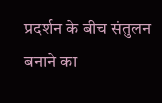प्रदर्शन के बीच संतुलन बनाने का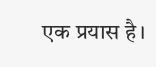एक प्रयास है।